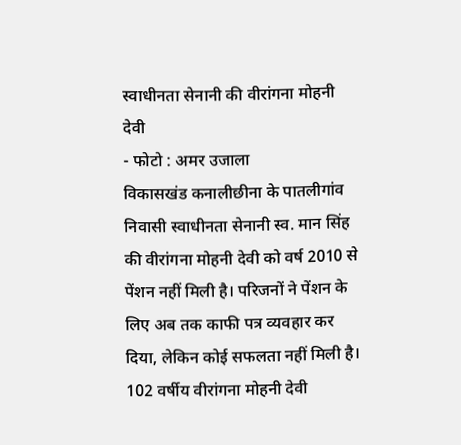स्वाधीनता सेनानी की वीरांगना मोहनी देवी
- फोटो : अमर उजाला
विकासखंड कनालीछीना के पातलीगांव निवासी स्वाधीनता सेनानी स्व. मान सिंह की वीरांगना मोहनी देवी को वर्ष 2010 से पेंशन नहीं मिली है। परिजनों ने पेंशन के लिए अब तक काफी पत्र व्यवहार कर दिया, लेकिन कोई सफलता नहीं मिली है। 102 वर्षीय वीरांगना मोहनी देवी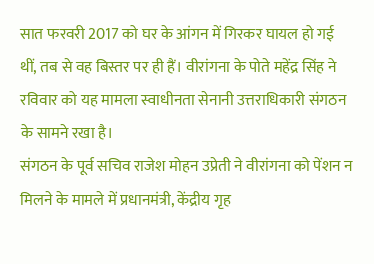सात फरवरी 2017 को घर के आंगन में गिरकर घायल हो गई थीं, तब से वह बिस्तर पर ही हैं। वीरांगना के पोते महेंद्र सिंह ने रविवार को यह मामला स्वाधीनता सेनानी उत्तराधिकारी संगठन के सामने रखा है।
संगठन के पूर्व सचिव राजेश मोहन उप्रेती ने वीरांगना को पेंशन न मिलने के मामले में प्रधानमंत्री, केंद्रीय गृह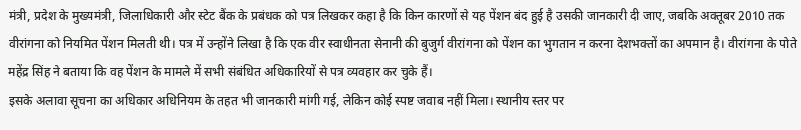मंत्री, प्रदेश के मुख्यमंत्री, जिलाधिकारी और स्टेट बैंक के प्रबंधक को पत्र लिखकर कहा है कि किन कारणों से यह पेंशन बंद हुई है उसकी जानकारी दी जाए, जबकि अक्तूबर 2010 तक वीरांगना को नियमित पेंशन मिलती थी। पत्र में उन्होंने लिखा है कि एक वीर स्वाधीनता सेनानी की बुजुर्ग वीरांगना को पेंशन का भुगतान न करना देशभक्तों का अपमान है। वीरांगना के पोते महेंद्र सिंह ने बताया कि वह पेंशन के मामले में सभी संबंधित अधिकारियों से पत्र व्यवहार कर चुके हैं।
इसके अलावा सूचना का अधिकार अधिनियम के तहत भी जानकारी मांगी गई, लेकिन कोई स्पष्ट जवाब नहीं मिला। स्थानीय स्तर पर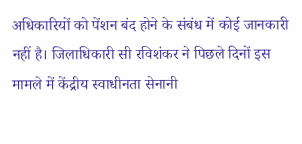अधिकारियों को पेंशन बंद होने के संबंध में कोई जानकारी नहीं है। जिलाधिकारी सी रविशंकर ने पिछले दिनों इस मामले में केंद्रीय स्वाधीनता सेनानी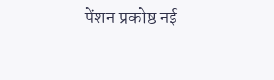पेंशन प्रकोष्ठ नई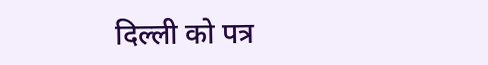दिल्ली को पत्र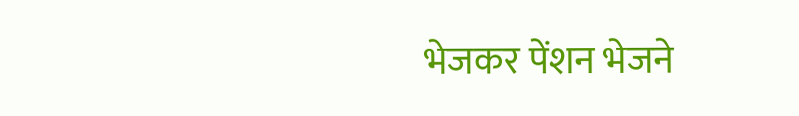भेजकर पेंशन भेजने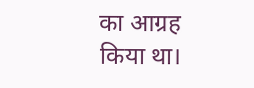का आग्रह किया था।